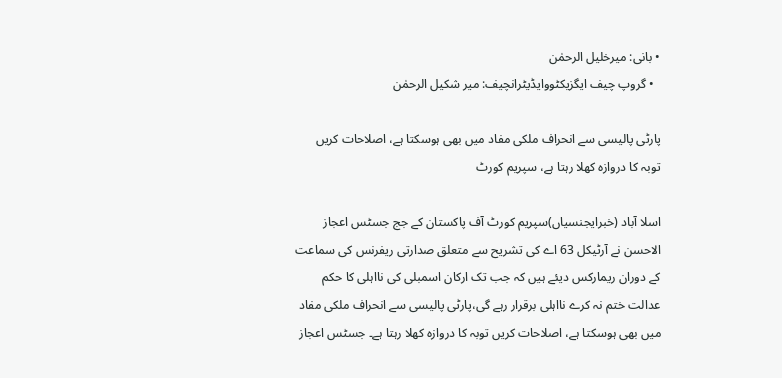• بانی: میرخلیل الرحمٰن
  • گروپ چیف ایگزیکٹووایڈیٹرانچیف: میر شکیل الرحمٰن

پارٹی پالیسی سے انحراف ملکی مفاد میں بھی ہوسکتا ہے، اصلاحات کریں توبہ کا دروازہ کھلا رہتا ہے، سپریم کورٹ

اسلا آباد (خبرایجنسیاں)سپریم کورٹ آف پاکستان کے جج جسٹس اعجاز الاحسن نے آرٹیکل 63 اے کی تشریح سے متعلق صدارتی ریفرنس کی سماعت کے دوران ریمارکس دیئے ہیں کہ جب تک ارکان اسمبلی کی نااہلی کا حکم عدالت ختم نہ کرے نااہلی برقرار رہے گی،پارٹی پالیسی سے انحراف ملکی مفاد میں بھی ہوسکتا ہے، اصلاحات کریں توبہ کا دروازہ کھلا رہتا ہے۔ جسٹس اعجاز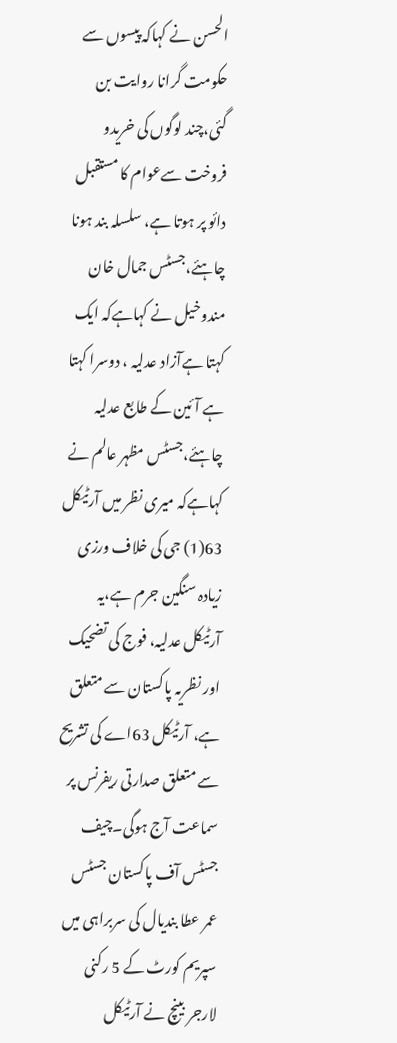الحسن نے کہاکہ پیسوں سے حکومت گرانا روایت بن گئی،چند لوگوں کی خریدو فروخت سےعوام کا مستقبل دائو پر ہوتا ہے، سلسلہ بند ہونا چاہئے،جسٹس جمال خان مندوخیل نے کہاہےکہ ایک کہتا ہےآزاد عدلیہ ، دوسرا کہتا ہے آئین کے طابع عدلیہ چاہئے،جسٹس مظہر عالم نے کہاہےکہ میری نظر میں آرٹیکل 63(1) جی کی خلاف ورزی زیادہ سنگین جرم ہے،یہ آرٹیکل عدلیہ، فوج کی تضحیک اور نظریہ پاکستان سے متعلق ہے، آرٹیکل 63اے کی تشریح سے متعلق صدارتی ریفرنس پر سماعت آج ہوگی۔چیف جسٹس آف پاکستان جسٹس عمر عطا بندیال کی سربراہی میں سپریم کورٹ کے 5 رکنی لارجر بینچ نے آرٹیکل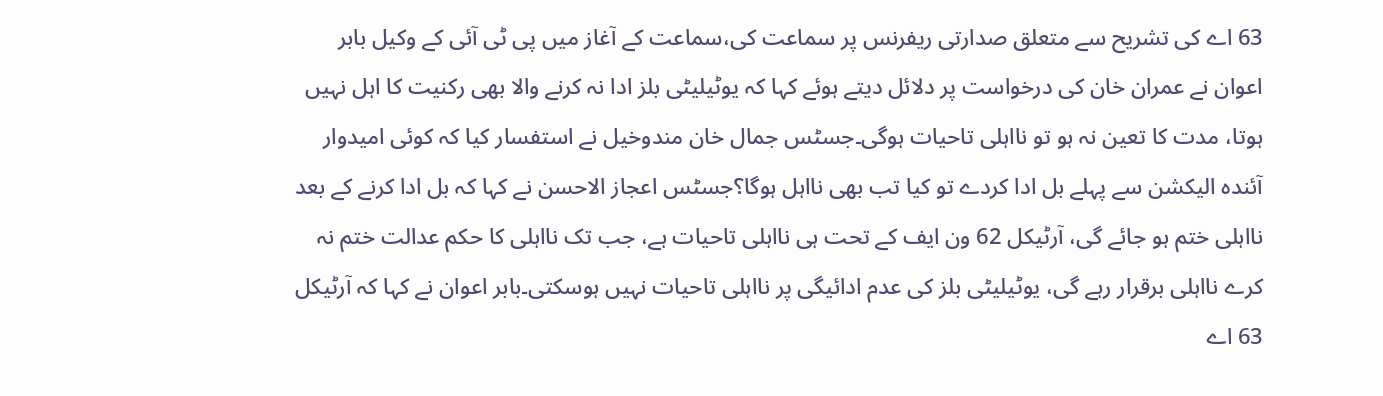63 اے کی تشریح سے متعلق صدارتی ریفرنس پر سماعت کی،سماعت کے آغاز میں پی ٹی آئی کے وکیل بابر اعوان نے عمران خان کی درخواست پر دلائل دیتے ہوئے کہا کہ یوٹیلیٹی بلز ادا نہ کرنے والا بھی رکنیت کا اہل نہیں ہوتا، مدت کا تعین نہ ہو تو نااہلی تاحیات ہوگی۔جسٹس جمال خان مندوخیل نے استفسار کیا کہ کوئی امیدوار آئندہ الیکشن سے پہلے بل ادا کردے تو کیا تب بھی نااہل ہوگا؟جسٹس اعجاز الاحسن نے کہا کہ بل ادا کرنے کے بعد نااہلی ختم ہو جائے گی، آرٹیکل 62 ون ایف کے تحت ہی نااہلی تاحیات ہے، جب تک نااہلی کا حکم عدالت ختم نہ کرے نااہلی برقرار رہے گی، یوٹیلیٹی بلز کی عدم ادائیگی پر نااہلی تاحیات نہیں ہوسکتی۔بابر اعوان نے کہا کہ آرٹیکل 63 اے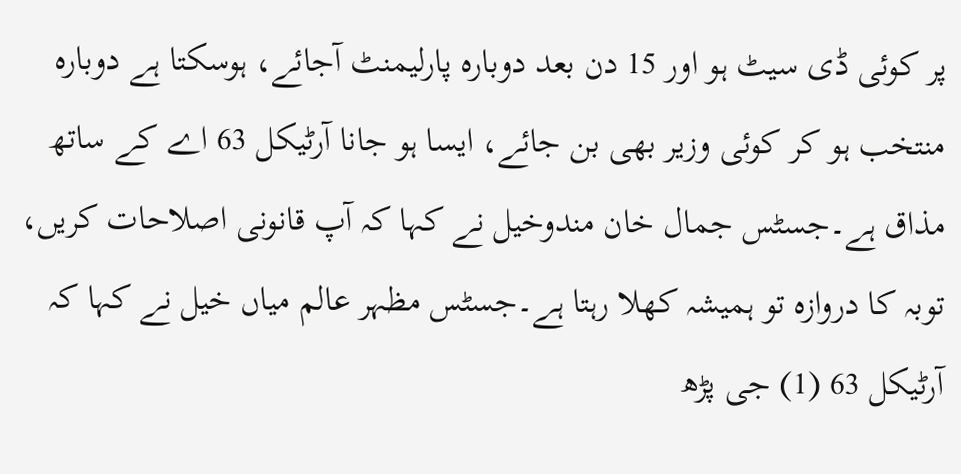پر کوئی ڈی سیٹ ہو اور 15 دن بعد دوبارہ پارلیمنٹ آجائے، ہوسکتا ہے دوبارہ منتخب ہو کر کوئی وزیر بھی بن جائے، ایسا ہو جانا آرٹیکل 63 اے کے ساتھ مذاق ہے۔جسٹس جمال خان مندوخیل نے کہا کہ آپ قانونی اصلاحات کریں، توبہ کا دروازہ تو ہمیشہ کھلا رہتا ہے۔جسٹس مظہر عالم میاں خیل نے کہا کہ آرٹیکل 63 (1) جی پڑھ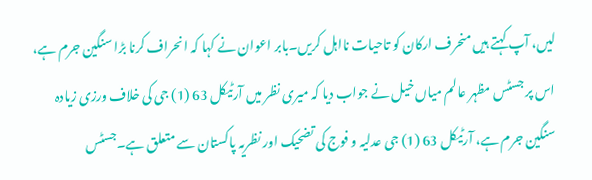لیں، آپ کہتے ہیں منحرف ارکان کو تاحیات نااہل کریں۔بابر اعوان نے کہا کہ انحراف کرنا بڑا سنگین جرم ہے، اس پر جسٹس مظہر عالم میاں خیل نے جواب دیا کہ میری نظر میں آرٹیکل 63 (1) جی کی خلاف ورزی زیادہ سنگین جرم ہے، آرٹیکل 63 (1) جی عدلیہ و فوج کی تضحیک اور نظریہ پاکستان سے متعلق ہے۔جسٹس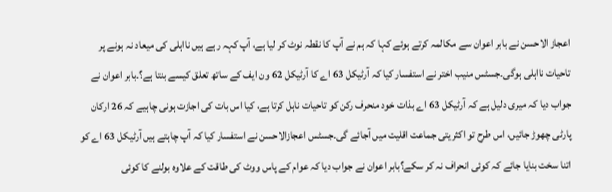اعجاز الاحسن نے بابر اعوان سے مکالمہ کرتے ہوئے کہا کہ ہم نے آپ کا نقطہ نوٹ کر لیا ہے، آپ کہہ رہے ہیں نااہلی کی میعاد نہ ہونے پر تاحیات نااہلی ہوگی۔جسٹس منیب اختر نے استفسار کیا کہ آرٹیکل 63 اے کا آرٹیکل 62 ون ایف کے ساتھ تعلق کیسے بنتا ہے؟۔بابر اعوان نے جواب دیا کہ میری دلیل ہے کہ آرٹیکل 63 اے بذات خود منحرف رکن کو تاحیات ناہل کرتا ہے، کیا اس بات کی اجازت ہونی چاہیے کہ 26 ارکان پارٹی چھوڑ جائیں، اس طرح تو اکثریتی جماعت اقلیت میں آجائے گی۔جسٹس اعجازالاحسن نے استفسار کیا کہ آپ چاہتے ہیں آرٹیکل 63 اے کو اتنا سخت بنایا جائے کہ کوئی انحراف نہ کر سکے؟بابر اعوان نے جواب دیا کہ عوام کے پاس ووٹ کی طاقت کے علاوہ بولنے کا کوئی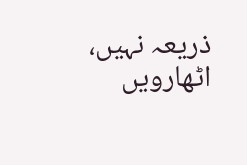ذریعہ نہیں، اٹھارویں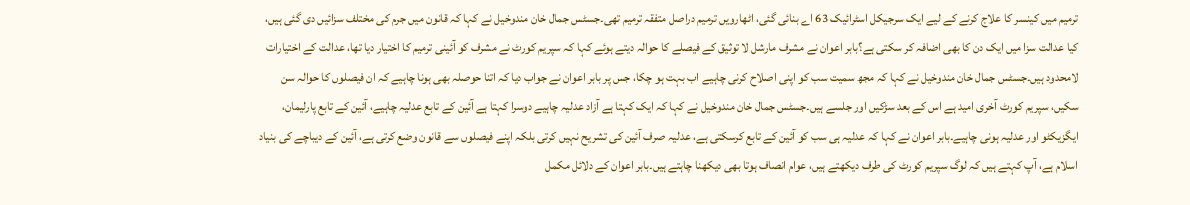ترمیم میں کینسر کا علاج کرنے کے لیے ایک سرجیکل اسٹرائیک 63 اے بنائی گئی، اٹھارویں ترمیم دراصل متفقہ ترمیم تھی۔جسٹس جمال خان مندوخیل نے کہا کہ قانون میں جرم کی مختلف سزائیں دی گئی ہیں، کیا عدالت سزا میں ایک دن کا بھی اضافہ کر سکتی ہے؟بابر اعوان نے مشرف مارشل لا توثیق کے فیصلے کا حوالہ دیتے ہوئے کہا کہ سپریم کورٹ نے مشرف کو آئینی ترمیم کا اختیار دیا تھا، عدالت کے اختیارات لامحدود ہیں۔جسٹس جمال خان مندوخیل نے کہا کہ مجھ سمیت سب کو اپنی اصلاح کرنی چاہیے اب بہت ہو چکا، جس پر بابر اعوان نے جواب دیا کہ اتنا حوصلہ بھی ہونا چاہیے کہ ان فیصلوں کا حوالہ سن سکیں، سپریم کورٹ آخری امید ہے اس کے بعد سڑکیں اور جلسے ہیں۔جسٹس جمال خان مندوخیل نے کہا کہ ایک کہتا ہے آزاد عدلیہ چاہیے دوسرا کہتا ہے آئین کے تابع عدلیہ چاہیے، آئین کے تابع پارلیمان، ایگزیکٹو اور عدلیہ ہونی چاہیے۔بابر اعوان نے کہا کہ عدلیہ ہی سب کو آئین کے تابع کرسکتی ہے، عدلیہ صرف آئین کی تشریح نہیں کرتی بلکہ اپنے فیصلوں سے قانون وضع کرتی ہے، آئین کے دیباچے کی بنیاد اسلام ہے، آپ کہتے ہیں کہ لوگ سپریم کورٹ کی طرف دیکھتے ہیں، عوام انصاف ہوتا بھی دیکھنا چاہتے ہیں۔بابر اعوان کے دلائل مکمل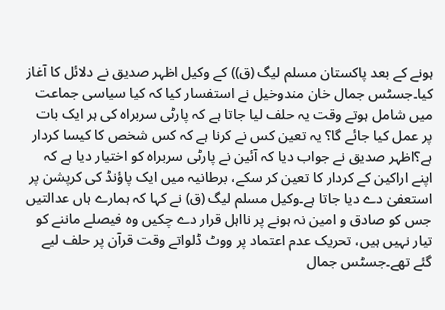ہونے کے بعد پاکستان مسلم لیگ (ق)) کے وکیل اظہر صدیق نے دلائل کا آغاز کیا۔جسٹس جمال خان مندوخیل نے استفسار کیا کہ کیا سیاسی جماعت میں شامل ہوتے وقت یہ حلف لیا جاتا ہے کہ پارٹی سربراہ کی ہر ایک بات پر عمل کیا جائے گا؟ یہ تعین کس نے کرنا ہے کہ کس شخص کا کیسا کردار ہے؟اظہر صدیق نے جواب دیا کہ آئین نے پارٹی سربراہ کو اختیار دیا ہے کہ اپنے اراکین کے کردار کا تعین کر سکے، برطانیہ میں ایک پاؤنڈ کی کرپشن پر استعفیٰ دے دیا جاتا ہے۔وکیل مسلم لیگ (ق) نے کہا کہ ہمارے ہاں عدالتیں جس کو صادق و امین نہ ہونے پر نااہل قرار دے چکیں وہ فیصلے ماننے کو تیار نہیں ہیں، تحریک عدم اعتماد پر ووٹ ڈلواتے وقت قرآن پر حلف لیے گئے تھے۔جسٹس جمال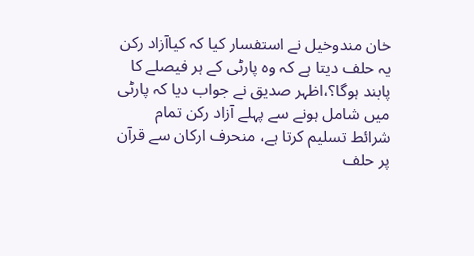خان مندوخیل نے استفسار کیا کہ کیاآزاد رکن یہ حلف دیتا ہے کہ وہ پارٹی کے ہر فیصلے کا پابند ہوگا؟،اظہر صدیق نے جواب دیا کہ پارٹی میں شامل ہونے سے پہلے آزاد رکن تمام شرائط تسلیم کرتا ہے، منحرف ارکان سے قرآن پر حلف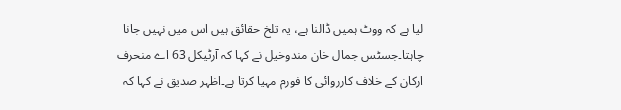لیا ہے کہ ووٹ ہمیں ڈالنا ہے، یہ تلخ حقائق ہیں اس میں نہیں جانا چاہتا۔جسٹس جمال خان مندوخیل نے کہا کہ آرٹیکل 63 اے منحرف ارکان کے خلاف کارروائی کا فورم مہیا کرتا ہے۔اظہر صدیق نے کہا کہ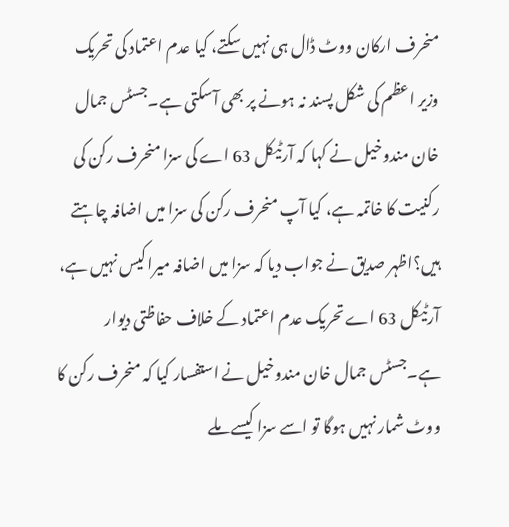منحرف ارکان ووٹ ڈال ہی نہیں سکتے، کیا عدم اعتماد کی تحریک وزیر اعظم کی شکل پسند نہ ہونے پر بھی آسکتی ہے۔جسٹس جمال خان مندوخیل نے کہا کہ آرٹیکل 63 اے کی سزا منحرف رکن کی رکنیت کا خاتمہ ہے، کیا آپ منحرف رکن کی سزا میں اضافہ چاہتے ہیں؟اظہر صدیق نے جواب دیا کہ سزا میں اضافہ میرا کیس نہیں ہے، آرٹیکل 63 اے تحریک عدم اعتماد کے خلاف حفاظتی دیوار ہے۔جسٹس جمال خان مندوخیل نے استفسار کیا کہ منحرف رکن کا ووٹ شمار نہیں ہوگا تو اسے سزا کیسے ملے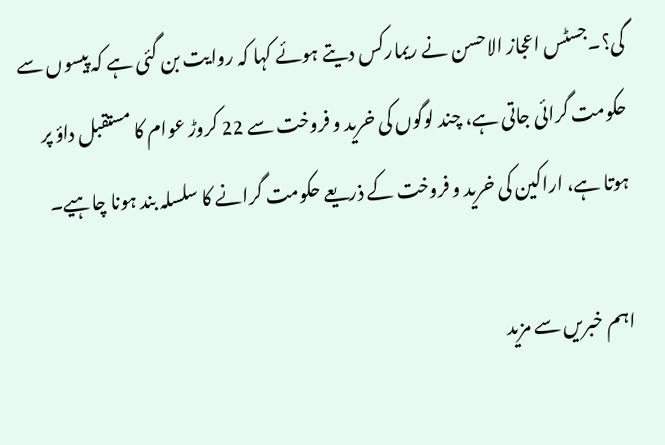گی؟۔جسٹس اعجاز الاحسن نے ریمارکس دیتے ہوئے کہا کہ روایت بن گئی ہے کہ پیسوں سے حکومت گرائی جاتی ہے، چند لوگوں کی خرید و فروخت سے 22 کروڑ عوام کا مستقبل داؤ پر ہوتا ہے، اراکین کی خرید و فروخت کے ذریعے حکومت گرانے کا سلسلہ بند ہونا چاہیے۔

اہم خبریں سے مزید